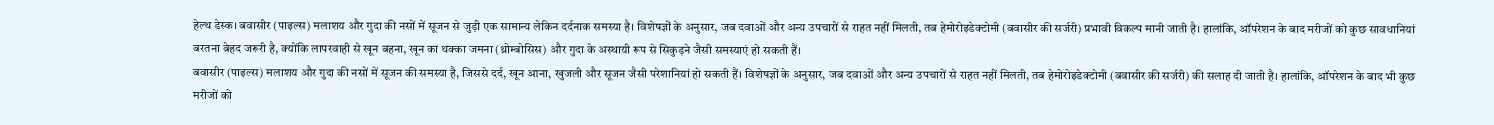हेल्थ डेस्क। बवासीर (पाइल्स) मलाशय और गुदा की नसों में सूजन से जुड़ी एक सामान्य लेकिन दर्दनाक समस्या है। विशेषज्ञों के अनुसार, जब दवाओं और अन्य उपचारों से राहत नहीं मिलती, तब हेमोरोइडेक्टोमी (बवासीर की सर्जरी) प्रभावी विकल्प मानी जाती है। हालांकि, ऑपरेशन के बाद मरीजों को कुछ सावधानियां बरतना बेहद जरूरी है, क्योंकि लापरवाही से खून बहना, खून का थक्का जमना (थ्रोम्बोसिस) और गुदा के अस्थायी रूप से सिकुड़ने जैसी समस्याएं हो सकती हैं।
बवासीर (पाइल्स) मलाशय और गुदा की नसों में सूजन की समस्या है, जिससे दर्द, खून आना, खुजली और सूजन जैसी परेशानियां हो सकती हैं। विशेषज्ञों के अनुसार, जब दवाओं और अन्य उपचारों से राहत नहीं मिलती, तब हेमोरोइडेक्टोमी (बवासीर की सर्जरी) की सलाह दी जाती है। हालांकि, ऑपरेशन के बाद भी कुछ मरीजों को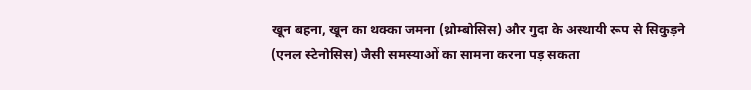खून बहना, खून का थक्का जमना (थ्रोम्बोसिस) और गुदा के अस्थायी रूप से सिकुड़ने (एनल स्टेनोसिस) जैसी समस्याओं का सामना करना पड़ सकता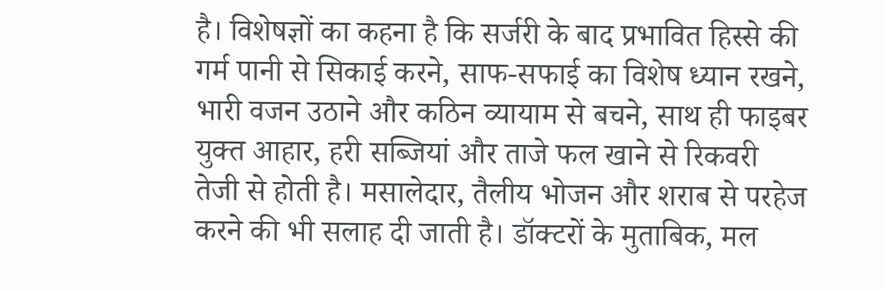है। विशेषज्ञों का कहना है कि सर्जरी के बाद प्रभावित हिस्से की गर्म पानी से सिकाई करने, साफ-सफाई का विशेष ध्यान रखने, भारी वजन उठाने और कठिन व्यायाम से बचने, साथ ही फाइबर युक्त आहार, हरी सब्जियां और ताजे फल खाने से रिकवरी तेजी से होती है। मसालेदार, तैलीय भोजन और शराब से परहेज करने की भी सलाह दी जाती है। डॉक्टरों के मुताबिक, मल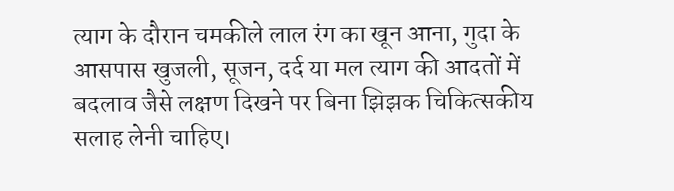त्याग के दौरान चमकीले लाल रंग का खून आना, गुदा के आसपास खुजली, सूजन, दर्द या मल त्याग की आदतों में बदलाव जैसे लक्षण दिखने पर बिना झिझक चिकित्सकीय सलाह लेनी चाहिए।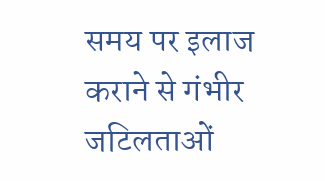समय पर इलाज कराने से गंभीर जटिलताओं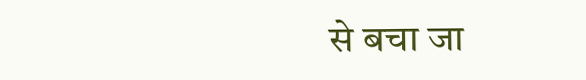से बचा जा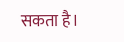सकता है।